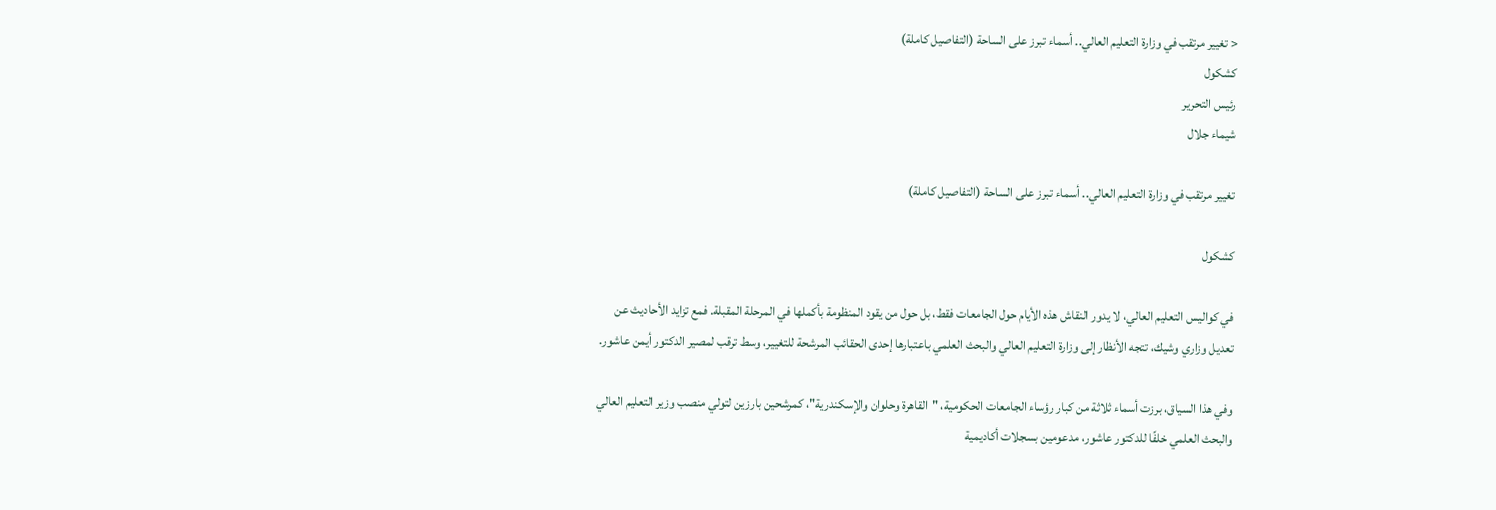< تغيير مرتقب في وزارة التعليم العالي.. أسماء تبرز على الساحة (التفاصيل كاملة)
كشكول
رئيس التحرير
شيماء جلال

تغيير مرتقب في وزارة التعليم العالي.. أسماء تبرز على الساحة (التفاصيل كاملة)

كشكول

في كواليس التعليم العالي، لا يدور النقاش هذه الأيام حول الجامعات فقط، بل حول من يقود المنظومة بأكملها في المرحلة المقبلة. فمع تزايد الأحاديث عن تعديل وزاري وشيك، تتجه الأنظار إلى وزارة التعليم العالي والبحث العلمي باعتبارها إحدى الحقائب المرشحة للتغيير، وسط ترقب لمصير الدكتور أيمن عاشور.

وفي هذا السياق، برزت أسماء ثلاثة من كبار رؤساء الجامعات الحكومية، "القاهرة وحلوان والإسكندرية"، كمرشحين بارزين لتولي منصب وزير التعليم العالي والبحث العلمي خلفًا للدكتور عاشور، مدعومين بسجلات أكاديمية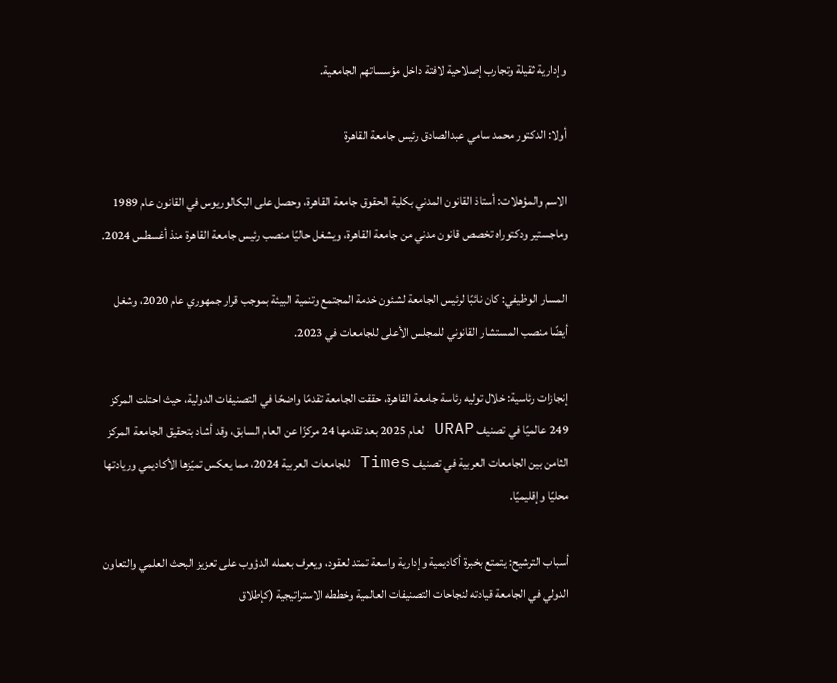وإدارية ثقيلة وتجارب إصلاحية لافتة داخل مؤسساتهم الجامعية.

أولا: الدكتور محمد سامي عبدالصادق رئيس جامعة القاهرة

الاسم والمؤهلات: أستاذ القانون المدني بكلية الحقوق جامعة القاهرة، وحصل على البكالوريوس في القانون عام 1989 وماجستير ودكتوراه تخصص قانون مدني من جامعة القاهرة، ويشغل حاليًا منصب رئيس جامعة القاهرة منذ أغسطس 2024.

المسار الوظيفي: كان نائبًا لرئيس الجامعة لشئون خدمة المجتمع وتنمية البيئة بموجب قرار جمهوري عام 2020، وشغل أيضًا منصب المستشار القانوني للمجلس الأعلى للجامعات في 2023.

إنجازات رئاسية: خلال توليه رئاسة جامعة القاهرة، حققت الجامعة تقدمًا واضحًا في التصنيفات الدولية، حيث احتلت المركز 249 عالميًا في تصنيف URAP لعام 2025 بعد تقدمها 24 مركزًا عن العام السابق، وقد أشاد بتحقيق الجامعة المركز الثامن بين الجامعات العربية في تصنيف Times للجامعات العربية 2024، مما يعكس تميّزها الأكاديمي وريادتها محليًا وإقليميًا.

أسباب الترشيح: يتمتع بخبرة أكاديمية وإدارية واسعة تمتد لعقود، ويعرف بعمله الدؤوب على تعزيز البحث العلمي والتعاون الدولي في الجامعة قيادته لنجاحات التصنيفات العالمية وخططه الاستراتيجية (كإطلاق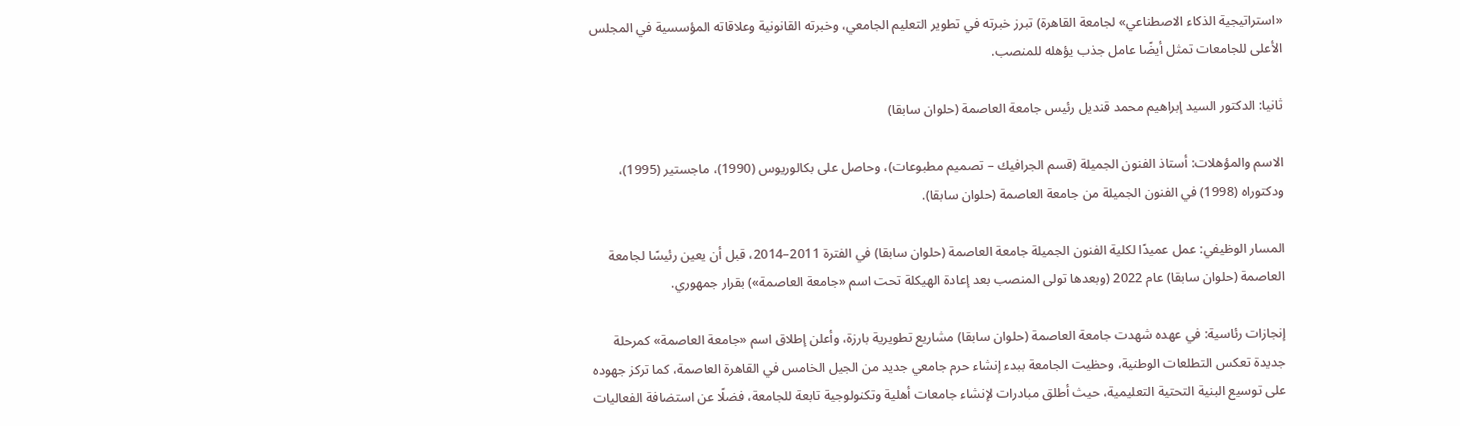«استراتيجية الذكاء الاصطناعي» لجامعة القاهرة) تبرز خبرته في تطوير التعليم الجامعي، وخبرته القانونية وعلاقاته المؤسسية في المجلس الأعلى للجامعات تمثل أيضًا عامل جذب يؤهله للمنصب.

ثانيا: الدكتور السيد إبراهيم محمد قنديل رئيس جامعة العاصمة (حلوان سابقا)

الاسم والمؤهلات: أستاذ الفنون الجميلة (قسم الجرافيك – تصميم مطبوعات)، وحاصل على بكالوريوس (1990)، ماجستير (1995)، ودكتوراه (1998) في الفنون الجميلة من جامعة العاصمة (حلوان سابقا).

المسار الوظيفي: عمل عميدًا لكلية الفنون الجميلة جامعة العاصمة (حلوان سابقا) في الفترة 2011–2014، قبل أن يعين رئيسًا لجامعة العاصمة (حلوان سابقا) عام 2022 (وبعدها تولى المنصب بعد إعادة الهيكلة تحت اسم «جامعة العاصمة») بقرار جمهوري.

إنجازات رئاسية: في عهده شهدت جامعة العاصمة (حلوان سابقا) مشاريع تطويرية بارزة، وأعلن إطلاق اسم «جامعة العاصمة» كمرحلة جديدة تعكس التطلعات الوطنية، وحظيت الجامعة ببدء إنشاء حرم جامعي جديد من الجيل الخامس في القاهرة العاصمة، كما تركز جهوده على توسيع البنية التحتية التعليمية، حيث أطلق مبادرات لإنشاء جامعات أهلية وتكنولوجية تابعة للجامعة، فضلًا عن استضافة الفعاليات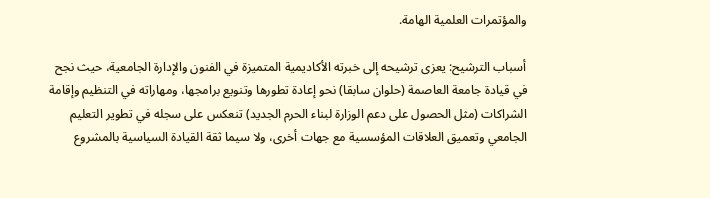والمؤتمرات العلمية الهامة.

أسباب الترشيح: يعزى ترشيحه إلى خبرته الأكاديمية المتميزة في الفنون والإدارة الجامعية، حيث نجح في قيادة جامعة العاصمة (حلوان سابقا) نحو إعادة تطورها وتنويع برامجها، ومهاراته في التنظيم وإقامة الشراكات (مثل الحصول على دعم الوزارة لبناء الحرم الجديد) تنعكس على سجله في تطوير التعليم الجامعي وتعميق العلاقات المؤسسية مع جهات أخرى، ولا سيما ثقة القيادة السياسية بالمشروع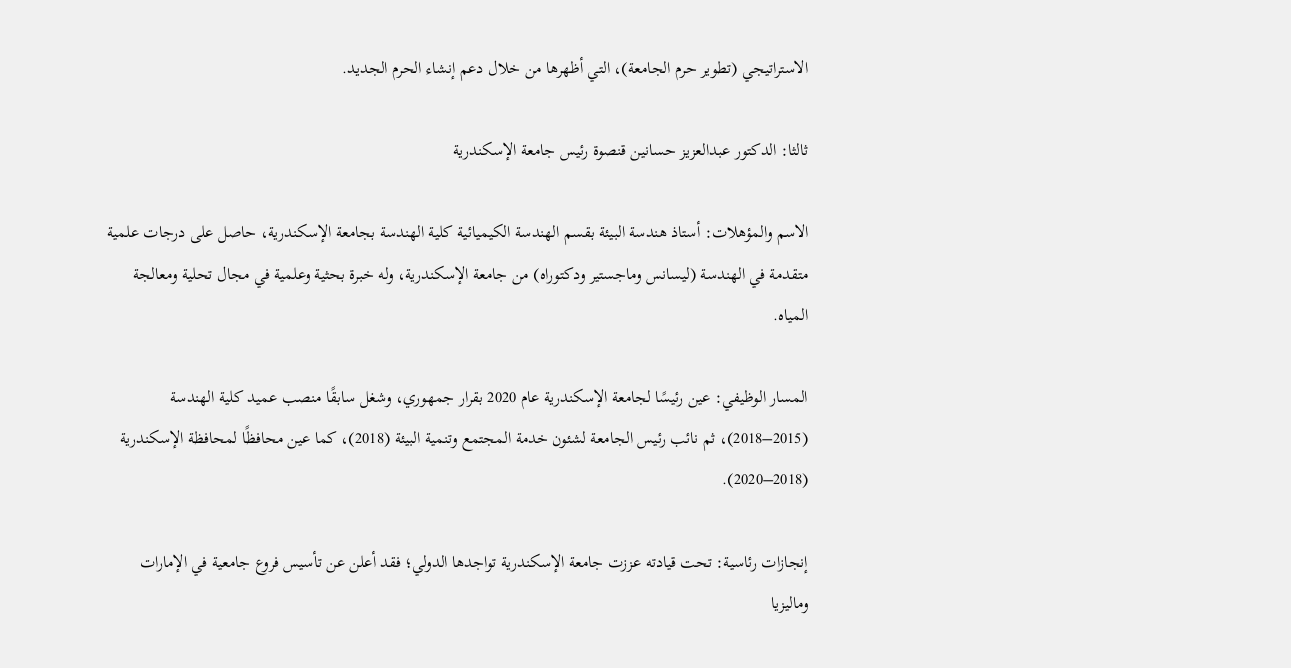الاستراتيجي (تطوير حرم الجامعة)، التي أظهرها من خلال دعم إنشاء الحرم الجديد.

ثالثا: الدكتور عبدالعزيز حسانين قنصوة رئيس جامعة الإسكندرية

الاسم والمؤهلات: أستاذ هندسة البيئة بقسم الهندسة الكيميائية كلية الهندسة بجامعة الإسكندرية، حاصل على درجات علمية متقدمة في الهندسة (ليسانس وماجستير ودكتوراه) من جامعة الإسكندرية، وله خبرة بحثية وعلمية في مجال تحلية ومعالجة المياه.

المسار الوظيفي: عين رئيسًا لجامعة الإسكندرية عام 2020 بقرار جمهوري، وشغل سابقًا منصب عميد كلية الهندسة (2015–2018)، ثم نائب رئيس الجامعة لشئون خدمة المجتمع وتنمية البيئة (2018)، كما عين محافظًا لمحافظة الإسكندرية (2018–2020).

إنجازات رئاسية: تحت قيادته عززت جامعة الإسكندرية تواجدها الدولي؛ فقد أعلن عن تأسيس فروع جامعية في الإمارات وماليزيا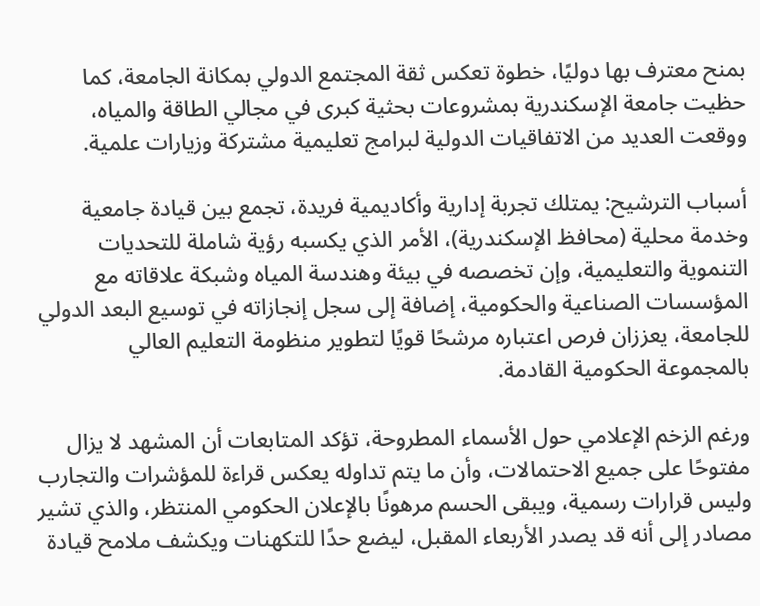بمنح معترف بها دوليًا، خطوة تعكس ثقة المجتمع الدولي بمكانة الجامعة، كما حظيت جامعة الإسكندرية بمشروعات بحثية كبرى في مجالي الطاقة والمياه، ووقعت العديد من الاتفاقيات الدولية لبرامج تعليمية مشتركة وزيارات علمية.

أسباب الترشيح: يمتلك تجربة إدارية وأكاديمية فريدة، تجمع بين قيادة جامعية وخدمة محلية (محافظ الإسكندرية)، الأمر الذي يكسبه رؤية شاملة للتحديات التنموية والتعليمية، وإن تخصصه في بيئة وهندسة المياه وشبكة علاقاته مع المؤسسات الصناعية والحكومية، إضافة إلى سجل إنجازاته في توسيع البعد الدولي للجامعة، يعززان فرص اعتباره مرشحًا قويًا لتطوير منظومة التعليم العالي بالمجموعة الحكومية القادمة.

ورغم الزخم الإعلامي حول الأسماء المطروحة، تؤكد المتابعات أن المشهد لا يزال مفتوحًا على جميع الاحتمالات، وأن ما يتم تداوله يعكس قراءة للمؤشرات والتجارب وليس قرارات رسمية، ويبقى الحسم مرهونًا بالإعلان الحكومي المنتظر، والذي تشير مصادر إلى أنه قد يصدر الأربعاء المقبل، ليضع حدًا للتكهنات ويكشف ملامح قيادة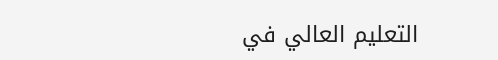التعليم العالي في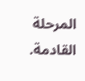المرحلة القادمة.